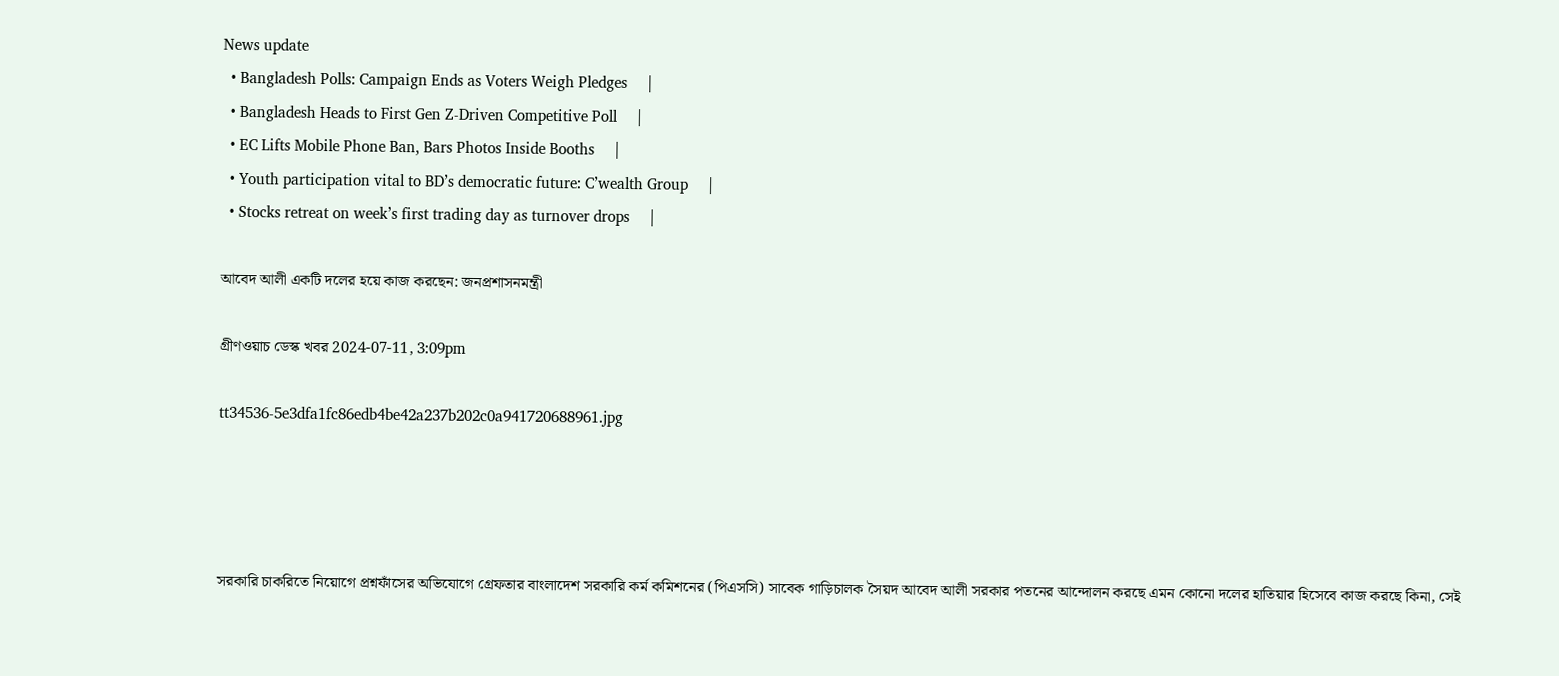News update
  • Bangladesh Polls: Campaign Ends as Voters Weigh Pledges     |
  • Bangladesh Heads to First Gen Z-Driven Competitive Poll     |
  • EC Lifts Mobile Phone Ban, Bars Photos Inside Booths     |
  • Youth participation vital to BD’s democratic future: C’wealth Group     |
  • Stocks retreat on week’s first trading day as turnover drops     |

আবেদ আলী একটি দলের হয়ে কাজ করছেন: জনপ্রশাসনমন্ত্রী

গ্রীণওয়াচ ডেস্ক খবর 2024-07-11, 3:09pm

tt34536-5e3dfa1fc86edb4be42a237b202c0a941720688961.jpg




সরকারি চাকরিতে নিয়োগে প্রশ্নফাঁসের অভিযোগে গ্রেফতার বাংলাদেশ সরকারি কর্ম কমিশনের (পিএসসি) সাবেক গাড়িচালক সৈয়দ আবেদ আলী সরকার পতনের আন্দোলন করছে এমন কোনো দলের হাতিয়ার হিসেবে কাজ করছে কিনা, সেই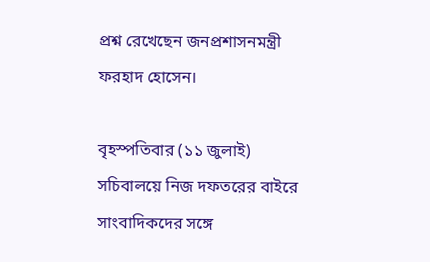প্রশ্ন রেখেছেন জনপ্রশাসনমন্ত্রী ফরহাদ হোসেন।

বৃহস্পতিবার (১১ জুলাই) সচিবালয়ে নিজ দফতরের বাইরে সাংবাদিকদের সঙ্গে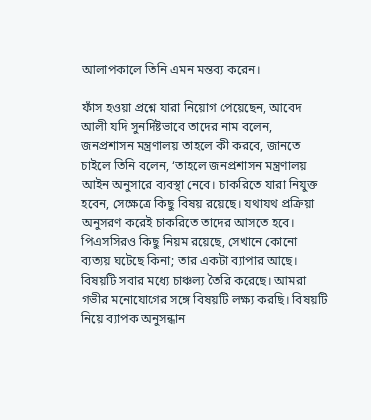আলাপকালে তিনি এমন মন্তব্য করেন।

ফাঁস হওয়া প্রশ্নে যারা নিয়োগ পেয়েছেন, আবেদ আলী যদি সুনর্দিষ্টভাবে তাদের নাম বলেন, জনপ্রশাসন মন্ত্রণালয় তাহলে কী করবে, জানতে চাইলে তিনি বলেন, ‘তাহলে জনপ্রশাসন মন্ত্রণালয় আইন অনুসারে ব্যবস্থা নেবে। চাকরিতে যারা নিযুক্ত হবেন, সেক্ষেত্রে কিছু বিষয় রয়েছে। যথাযথ প্রক্রিয়া অনুসরণ করেই চাকরিতে তাদের আসতে হবে। পিএসসিরও কিছু নিয়ম রয়েছে, সেখানে কোনো ব্যত্যয় ঘটেছে কিনা; তার একটা ব্যাপার আছে। বিষয়টি সবার মধ্যে চাঞ্চল্য তৈরি করেছে। আমরা গভীর মনোযোগের সঙ্গে বিষয়টি লক্ষ্য করছি। বিষয়টি নিয়ে ব্যাপক অনুসন্ধান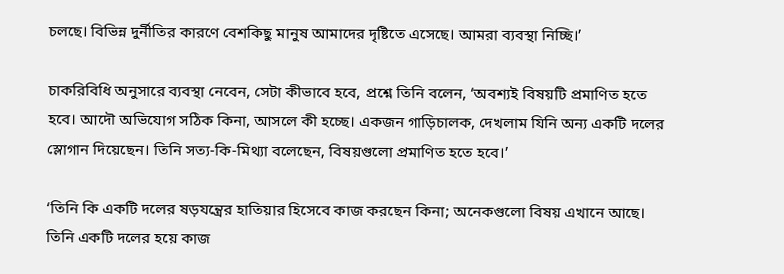চলছে। বিভিন্ন দুর্নীতির কারণে বেশকিছু মানুষ আমাদের দৃষ্টিতে এসেছে। আমরা ব্যবস্থা নিচ্ছি।’

চাকরিবিধি অনুসারে ব্যবস্থা নেবেন, সেটা কীভাবে হবে, প্রশ্নে তিনি বলেন, ‘অবশ্যই বিষয়টি প্রমাণিত হতে হবে। আদৌ অভিযোগ সঠিক কিনা, আসলে কী হচ্ছে। একজন গাড়িচালক, দেখলাম যিনি অন্য একটি দলের স্লোগান দিয়েছেন। তিনি সত্য-কি-মিথ্যা বলেছেন, বিষয়গুলো প্রমাণিত হতে হবে।’

‘তিনি কি একটি দলের ষড়যন্ত্রের হাতিয়ার হিসেবে কাজ করছেন কিনা; অনেকগুলো বিষয় এখানে আছে। তিনি একটি দলের হয়ে কাজ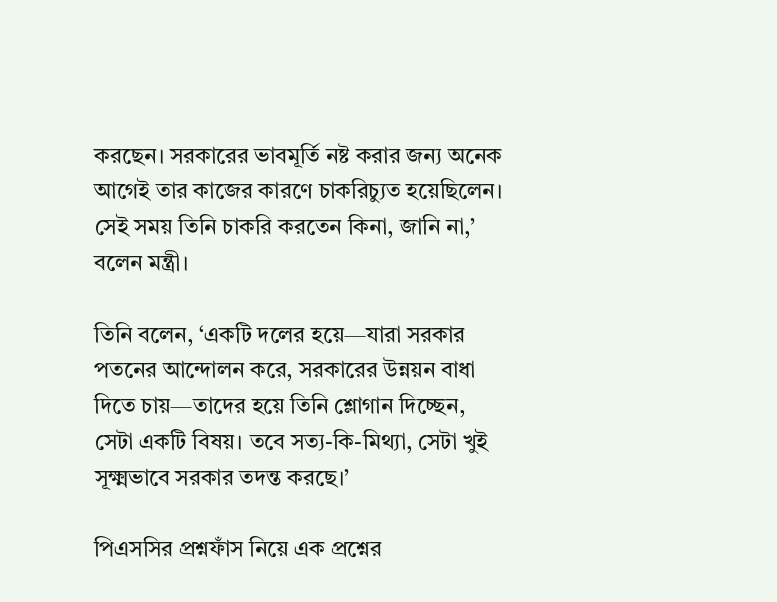করছেন। সরকারের ভাবমূর্তি নষ্ট করার জন্য অনেক আগেই তার কাজের কারণে চাকরিচ্যুত হয়েছিলেন। সেই সময় তিনি চাকরি করতেন কিনা, জানি না,’ বলেন মন্ত্রী।

তিনি বলেন, ‘একটি দলের হয়ে—যারা সরকার পতনের আন্দোলন করে, সরকারের উন্নয়ন বাধা দিতে চায়—তাদের হয়ে তিনি শ্লোগান দিচ্ছেন, সেটা একটি বিষয়। তবে সত্য-কি-মিথ্যা, সেটা খুই সূক্ষ্মভাবে সরকার তদন্ত করছে।’

পিএসসির প্রশ্নফাঁস নিয়ে এক প্রশ্নের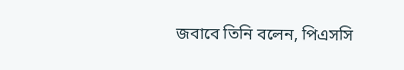জবাবে তিনি বলেন, পিএসসি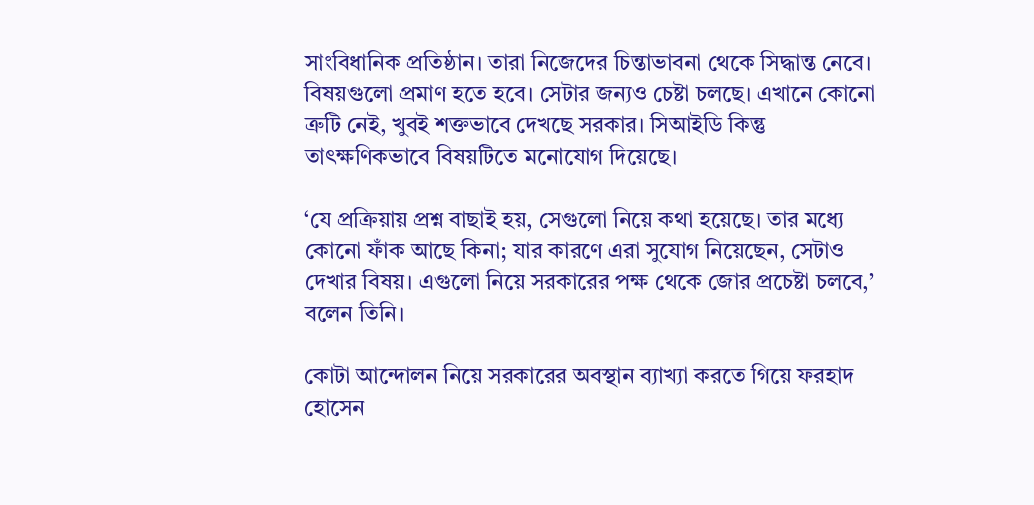সাংবিধানিক প্রতিষ্ঠান। তারা নিজেদের চিন্তাভাবনা থেকে সিদ্ধান্ত নেবে। বিষয়গুলো প্রমাণ হতে হবে। সেটার জন্যও চেষ্টা চলছে। এখানে কোনো ত্রুটি নেই, খুবই শক্তভাবে দেখছে সরকার। সিআইডি কিন্তু তাৎক্ষণিকভাবে বিষয়টিতে মনোযোগ দিয়েছে।

‘যে প্রক্রিয়ায় প্রশ্ন বাছাই হয়, সেগুলো নিয়ে কথা হয়েছে। তার মধ্যে কোনো ফাঁক আছে কিনা; যার কারণে এরা সুযোগ নিয়েছেন, সেটাও দেখার বিষয়। এগুলো নিয়ে সরকারের পক্ষ থেকে জোর প্রচেষ্টা চলবে,’ বলেন তিনি।

কোটা আন্দোলন নিয়ে সরকারের অবস্থান ব্যাখ্যা করতে গিয়ে ফরহাদ হোসেন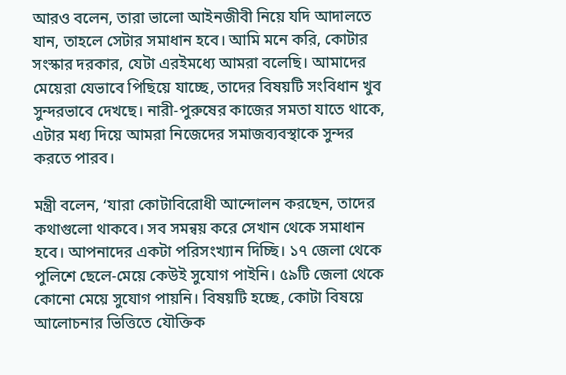আরও বলেন, তারা ভালো আইনজীবী নিয়ে যদি আদালতে যান, তাহলে সেটার সমাধান হবে। আমি মনে করি, কোটার সংস্কার দরকার, যেটা এরইমধ্যে আমরা বলেছি। আমাদের মেয়েরা যেভাবে পিছিয়ে যাচ্ছে, তাদের বিষয়টি সংবিধান খুব সুন্দরভাবে দেখছে। নারী-পুরুষের কাজের সমতা যাতে থাকে, এটার মধ্য দিয়ে আমরা নিজেদের সমাজব্যবস্থাকে সুন্দর করতে পারব।

মন্ত্রী বলেন, ‘যারা কোটাবিরোধী আন্দোলন করছেন, তাদের কথাগুলো থাকবে। সব সমন্বয় করে সেখান থেকে সমাধান হবে। আপনাদের একটা পরিসংখ্যান দিচ্ছি। ১৭ জেলা থেকে পুলিশে ছেলে-মেয়ে কেউই সুযোগ পাইনি। ৫৯টি জেলা থেকে কোনো মেয়ে সুযোগ পায়নি। বিষয়টি হচ্ছে, কোটা বিষয়ে আলোচনার ভিত্তিতে যৌক্তিক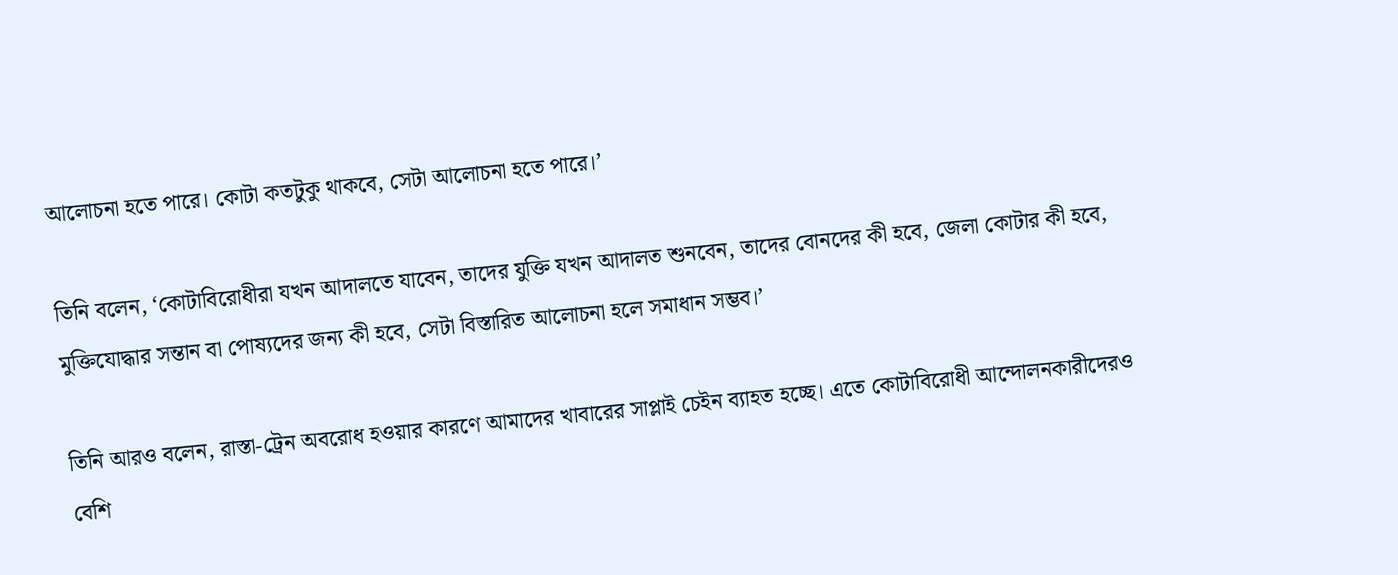আলোচনা হতে পারে। কোটা কতটুকু থাকবে, সেটা আলোচনা হতে পারে।’

তিনি বলেন, ‘কোটাবিরোধীরা যখন আদালতে যাবেন, তাদের যুক্তি যখন আদালত শুনবেন, তাদের বোনদের কী হবে, জেলা কোটার কী হবে, মুক্তিযোদ্ধার সন্তান বা পোষ্যদের জন্য কী হবে, সেটা বিস্তারিত আলোচনা হলে সমাধান সম্ভব।’

তিনি আরও বলেন, রাস্তা-ট্রেন অবরোধ হওয়ার কারণে আমাদের খাবারের সাপ্লাই চেইন ব্যাহত হচ্ছে। এতে কোটাবিরোধী আন্দোলনকারীদেরও বেশি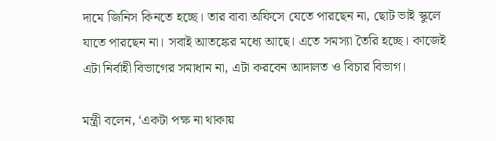দামে জিনিস কিনতে হচ্ছে। তার বাবা অফিসে যেতে পারছেন না, ছোট ভাই স্কুলে যাতে পারছেন না। সবাই আতঙ্কের মধ্যে আছে। এতে সমস্যা তৈরি হচ্ছে। কাজেই এটা নির্বাহী বিভাগের সমাধান না, এটা করবেন আদালত ও বিচার বিভাগ।

মন্ত্রী বলেন, ‘একটা পক্ষ না থাকায়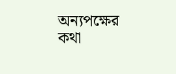অন্যপক্ষের কথা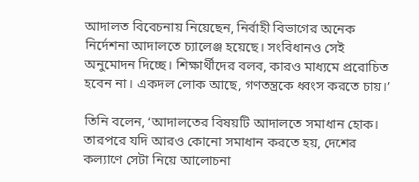আদালত বিবেচনায় নিয়েছেন, নির্বাহী বিভাগের অনেক নির্দেশনা আদালতে চ্যালেঞ্জ হয়েছে। সংবিধানও সেই অনুমোদন দিচ্ছে। শিক্ষার্থীদের বলব, কারও মাধ্যমে প্ররোচিত হবেন না। একদল লোক আছে, গণতন্ত্রকে ধ্বংস করতে চায়।’

তিনি বলেন, ‘আদালতের বিষয়টি আদালতে সমাধান হোক। তারপরে যদি আরও কোনো সমাধান করতে হয়, দেশের কল্যাণে সেটা নিয়ে আলোচনা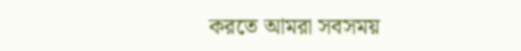করতে আমরা সবসময়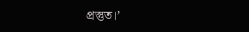প্রস্তুত।’